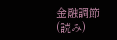金融調節(読み)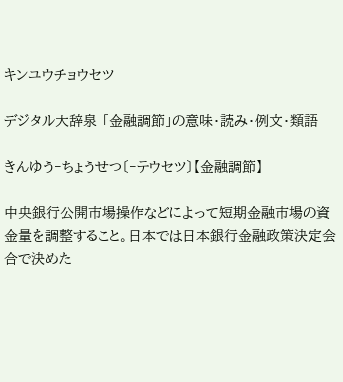キンユウチョウセツ

デジタル大辞泉 「金融調節」の意味・読み・例文・類語

きんゆう‐ちょうせつ〔‐テウセツ〕【金融調節】

中央銀行公開市場操作などによって短期金融市場の資金量を調整すること。日本では日本銀行金融政策決定会合で決めた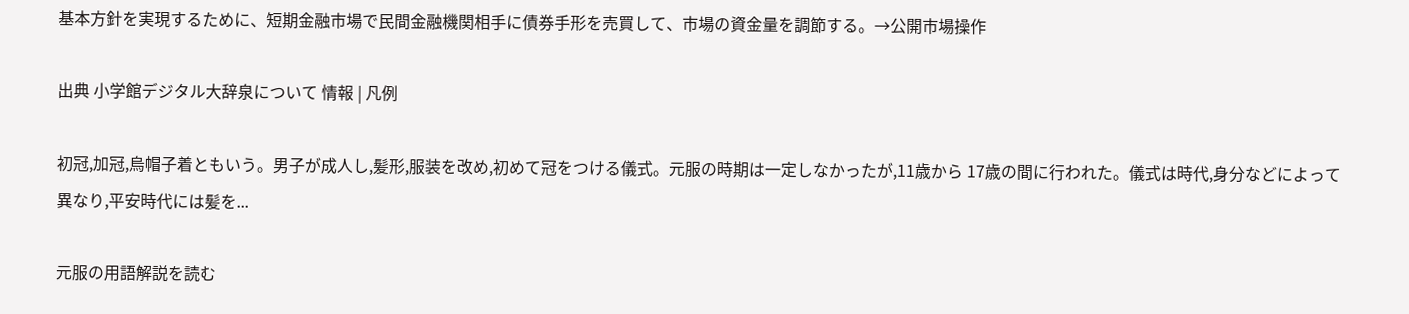基本方針を実現するために、短期金融市場で民間金融機関相手に債券手形を売買して、市場の資金量を調節する。→公開市場操作

出典 小学館デジタル大辞泉について 情報 | 凡例

初冠,加冠,烏帽子着ともいう。男子が成人し,髪形,服装を改め,初めて冠をつける儀式。元服の時期は一定しなかったが,11歳から 17歳の間に行われた。儀式は時代,身分などによって異なり,平安時代には髪を...

元服の用語解説を読む